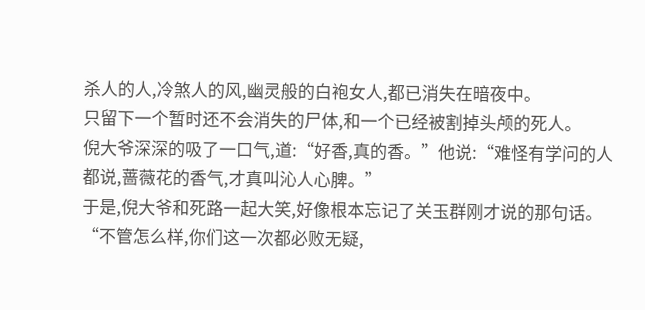杀人的人,冷煞人的风,幽灵般的白袍女人,都已消失在暗夜中。
只留下一个暂时还不会消失的尸体,和一个已经被割掉头颅的死人。
倪大爷深深的吸了一口气,道:“好香,真的香。”他说:“难怪有学问的人都说,蔷薇花的香气,才真叫沁人心脾。”
于是,倪大爷和死路一起大笑,好像根本忘记了关玉群刚才说的那句话。
“不管怎么样,你们这一次都必败无疑,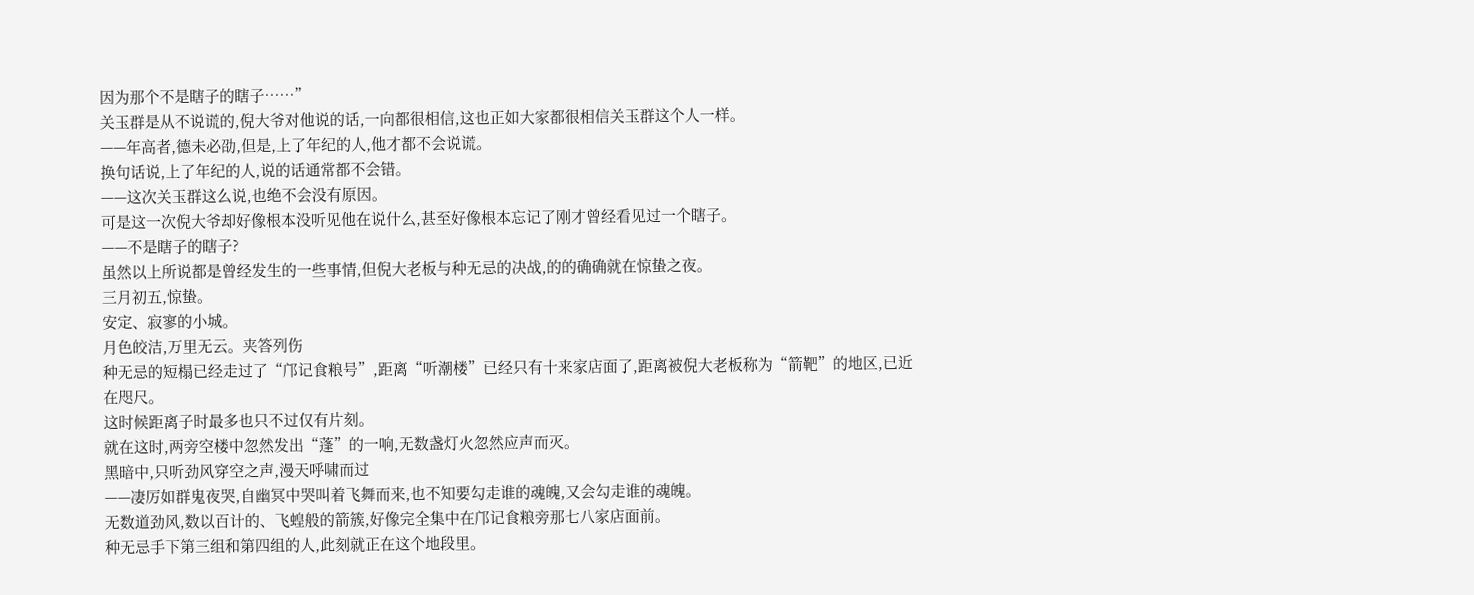因为那个不是瞎子的瞎子……”
关玉群是从不说谎的,倪大爷对他说的话,一向都很相信,这也正如大家都很相信关玉群这个人一样。
——年高者,德未必劭,但是,上了年纪的人,他才都不会说谎。
换句话说,上了年纪的人,说的话通常都不会错。
——这次关玉群这么说,也绝不会没有原因。
可是这一次倪大爷却好像根本没听见他在说什么,甚至好像根本忘记了刚才曾经看见过一个瞎子。
——不是瞎子的瞎子?
虽然以上所说都是曾经发生的一些事情,但倪大老板与种无忌的决战,的的确确就在惊蛰之夜。
三月初五,惊蛰。
安定、寂寥的小城。
月色皎洁,万里无云。夹答列伤
种无忌的短榻已经走过了“邝记食粮号”,距离“听潮楼”已经只有十来家店面了,距离被倪大老板称为“箭靶”的地区,已近在咫尺。
这时候距离子时最多也只不过仅有片刻。
就在这时,两旁空楼中忽然发出“蓬”的一响,无数盏灯火忽然应声而灭。
黑暗中,只听劲风穿空之声,漫天呼啸而过
——凄厉如群鬼夜哭,自幽冥中哭叫着飞舞而来,也不知要勾走谁的魂魄,又会勾走谁的魂魄。
无数道劲风,数以百计的、飞蝗般的箭簇,好像完全集中在邝记食粮旁那七八家店面前。
种无忌手下第三组和第四组的人,此刻就正在这个地段里。